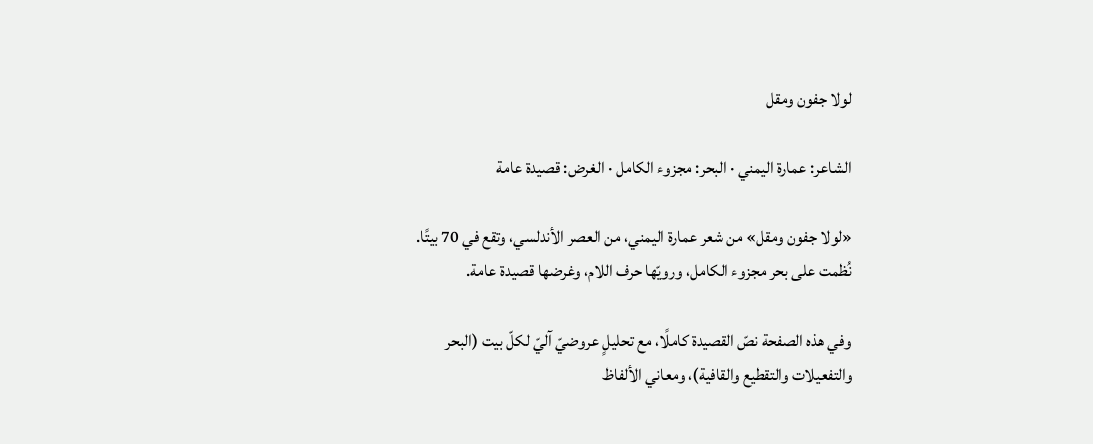لولا جفون ومقل

الشاعر: عمارة اليمني · البحر: مجزوء الكامل · الغرض: قصيدة عامة

«لولا جفون ومقل» من شعر عمارة اليمني، من العصر الأندلسي، وتقع في 70 بيتًا. نُظمت على بحر مجزوء الكامل، ورويّها حرف اللام، وغرضها قصيدة عامة.

وفي هذه الصفحة نصّ القصيدة كاملًا، مع تحليلٍ عروضيّ آليّ لكلّ بيت (البحر والتفعيلات والتقطيع والقافية)، ومعاني الألفاظ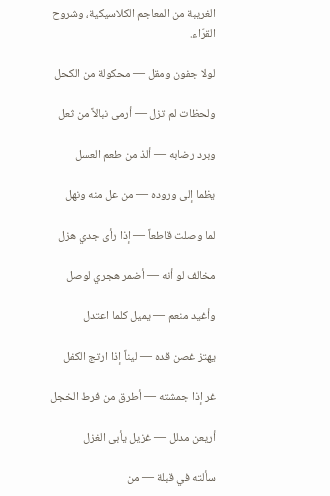الغريبة من المعاجم الكلاسيكية، وشروح القرّاء.

لولا جفون ومقل — محكولة من الكحل

ولحظات لم تزل — أرمى نبالاً من ثعل

وبرد رضابه — ألذ من طعم العسل

يظما إلى وروده — من عل منه ونهل

لما وصلت قاطعاً — إذا رأى جدي هزل

مخالف لو أنه — أضمر هجري لوصل

وأغيد منعم — يميل كلما اعتدل

يهتز غصن قده — ليناً إذا ارتج الكفل

غر إذا جمشته — أطرق من فرط الخجل

أريعن مدلل — غزيل يأبى الغزل

سألته في قبلة — من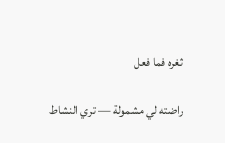ثغره فما فعل

راضته لي مشمولة — تري النشاط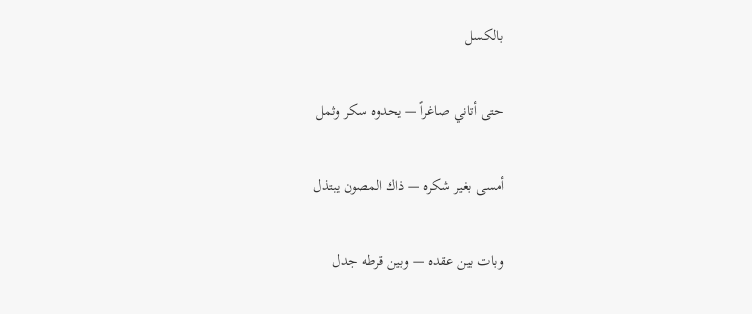بالكسل

حتى أتاني صاغراً — يحدوه سكر وثمل

أمسى بغير شكره — ذاك المصون يبتذل

وبات بين عقده — وبين قرطه جدل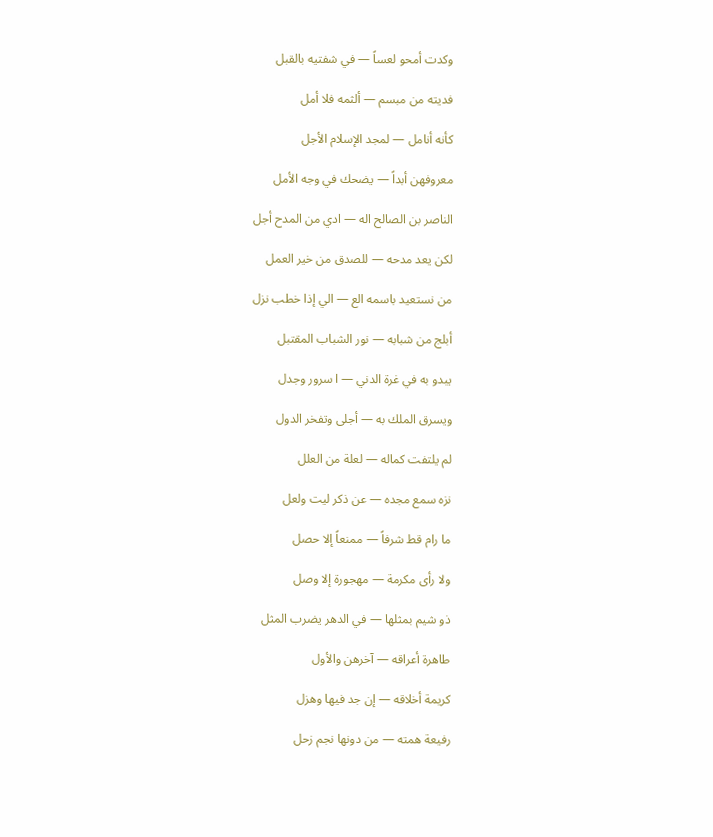وكدت أمحو لعساً — في شفتيه بالقبل

فديته من مبسم — ألثمه فلا أمل

كأنه أنامل — لمجد الإسلام الأجل

معروفهن أبداً — يضحك في وجه الأمل

الناصر بن الصالح اله — ادي من المدح أجل

لكن يعد مدحه — للصدق من خير العمل

من نستعيد باسمه الع — الي إذا خطب نزل

أبلج من شبابه — نور الشباب المقتبل

يبدو به في غرة الدني — ا سرور وجدل

ويسرق الملك به — أجلى وتفخر الدول

لم يلتفت كماله — لعلة من العلل

نزه سمع مجده — عن ذكر ليت ولعل

ما رام قط شرفاً — ممنعاً إلا حصل

ولا رأى مكرمة — مهجورة إلا وصل

ذو شيم بمثلها — في الدهر يضرب المثل

طاهرة أعراقه — آخرهن والأول

كريمة أخلاقه — إن جد فيها وهزل

رفيعة همته — من دونها نجم زحل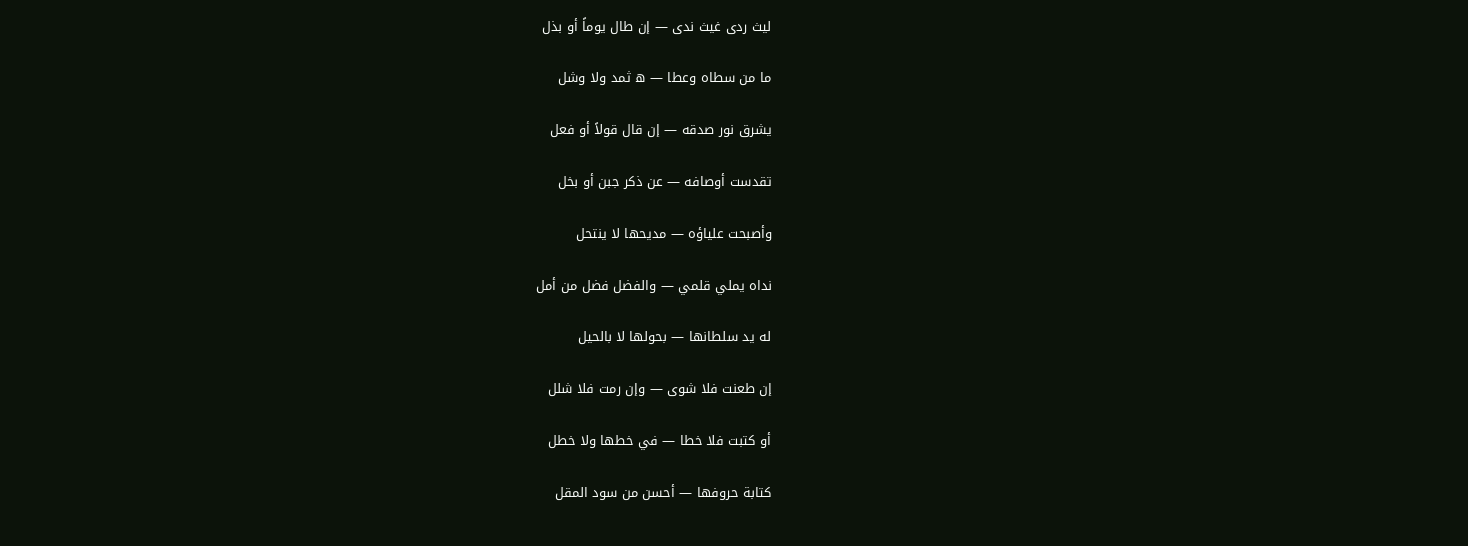ليث ردى غيث ندى — إن طال يوماً أو بذل

ما من سطاه وعطا — ه ثمد ولا وشل

يشرق نور صدقه — إن قال قولاً أو فعل

تقدست أوصافه — عن ذكر جبن أو بخل

وأصبحت علياؤه — مديحها لا ينتحل

نداه يملي قلمي — والفضل فضل من أمل

له يد سلطانها — بحولها لا بالحيل

إن طعنت فلا شوى — وإن رمت فلا شلل

أو كتبت فلا خطا — في خطها ولا خطل

كتابة حروفها — أحسن من سود المقل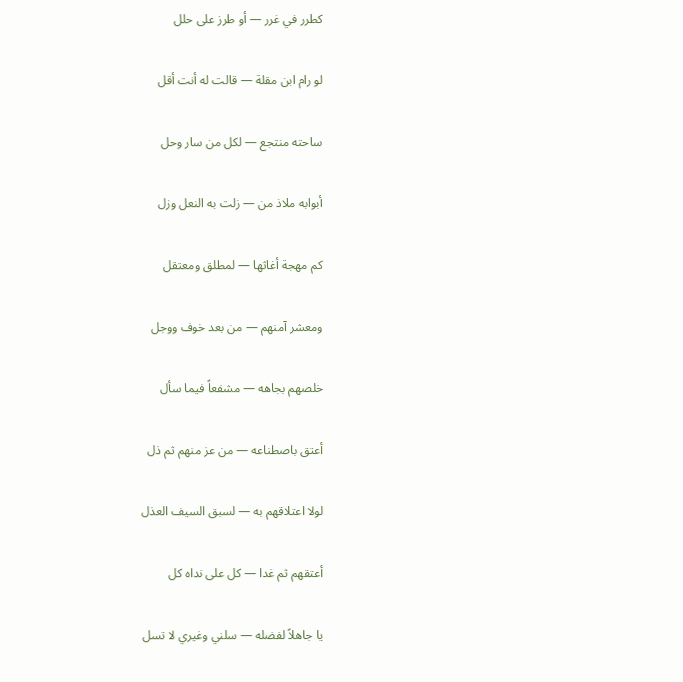كطرر في غرر — أو طرز على حلل

لو رام ابن مقلة — قالت له أنت أقل

ساحته منتجع — لكل من سار وحل

أبوابه ملاذ من — زلت به النعل وزل

كم مهجة أغاثها — لمطلق ومعتقل

ومعشر آمنهم — من بعد خوف ووجل

خلصهم بجاهه — مشفعاً فيما سأل

أعتق باصطناعه — من عز منهم ثم ذل

لولا اعتلاقهم به — لسبق السيف العذل

أعتقهم ثم غدا — كل على نداه كل

يا جاهلاً لفضله — سلني وغيري لا تسل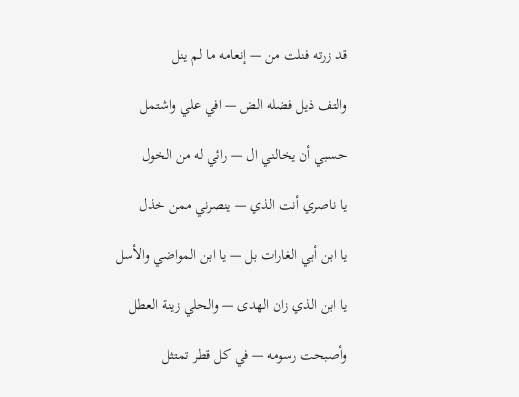قد زرته فنلت من — إنعامه ما لم ينل

والتف ذيل فضله الض — افي علي واشتمل

حسبي أن يخالني ال — رائي له من الخول

يا ناصري أنت الذي — ينصرني ممن خذل

يا ابن أبي الغارات بل — يا ابن المواضي والأسل

يا ابن الذي زان الهدى — والحلي زينة العطل

وأصبحت رسومه — في كل قطر تمتثل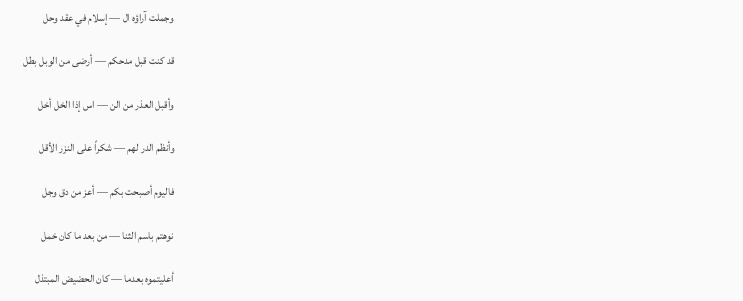وجملت آراؤه ال — إسلام في عقد وحل

قد كنت قبل مدحكم — أرضى من الوبل بطل

وأقبل العذر من الن — اس إذا الخل أخل

وأنظم الدر لهم — شكراً على النزر الأقل

فاليوم أصبحت بكم — أعز من دق وجل

نوهتم باسم الثنا — من بعد ما كان خمل

أعليتموه بعدما — كان الحضيض المبتذل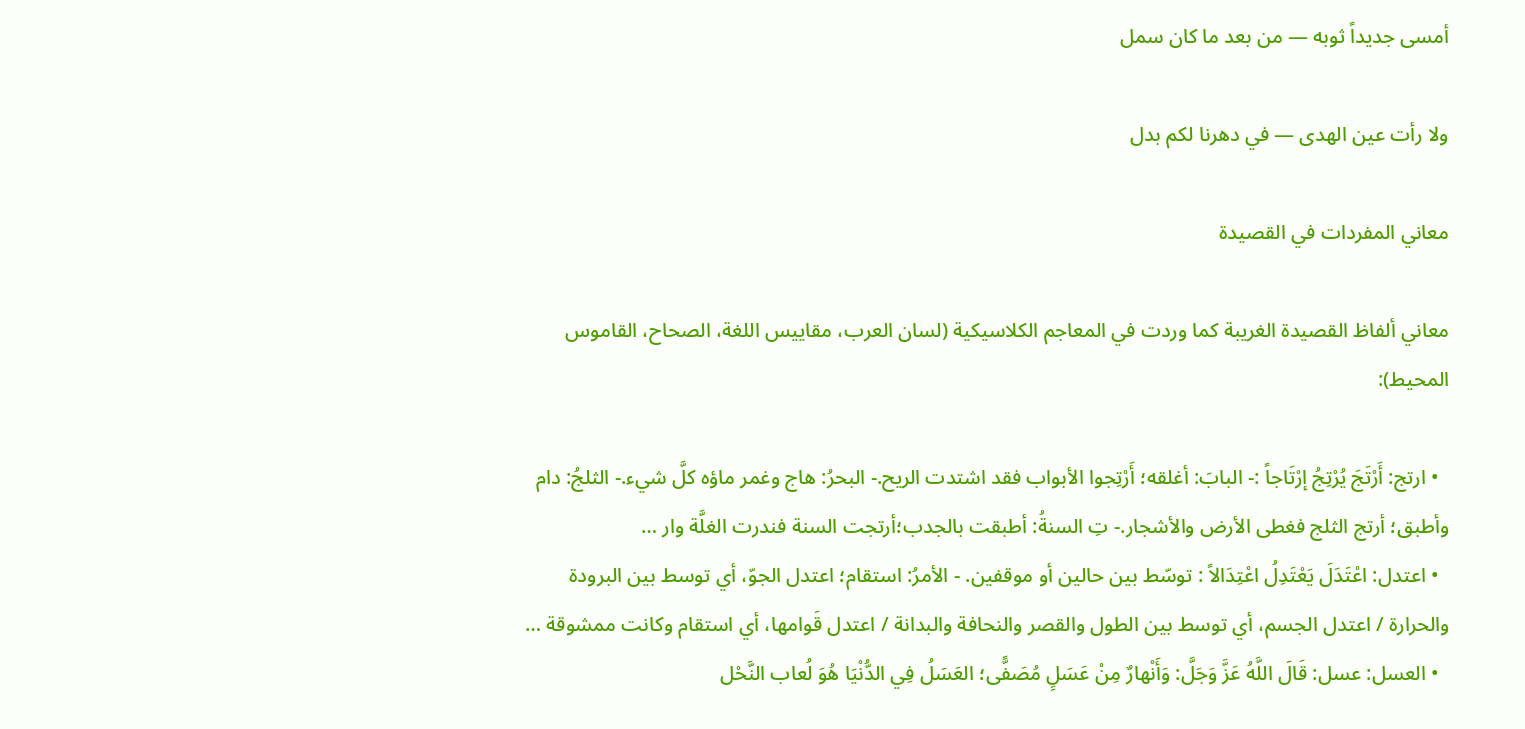أمسى جديداً ثوبه — من بعد ما كان سمل

ولا رأت عين الهدى — في دهرنا لكم بدل

معاني المفردات في القصيدة

معاني ألفاظ القصيدة الغريبة كما وردت في المعاجم الكلاسيكية (لسان العرب، مقاييس اللغة، الصحاح، القاموس المحيط):

  • ارتج: أَرْتَجَ يُرْتِجُ إرْتَاجاً :- البابَ: أغلقه؛ أَرْتِجوا الأبواب فقد اشتدت الريح.- البحرُ: هاج وغمر ماؤه كلَّ شيء.- الثلجُ: دام وأطبق؛ أرتج الثلج فغطى الأرض والأشجار.- تِ السنةُ: أطبقت بالجدب؛أرتجت السنة فندرت الغلَّة وار …
  • اعتدل: اعْتَدَلَ يَعْتَدِلُ اعْتِدَالاً : توسّط بين حالين أو موقفين. - الأمرُ: استقام؛ اعتدل الجوّ، أي توسط بين البرودة والحرارة / اعتدل الجسم، أي توسط بين الطول والقصر والنحافة والبدانة / اعتدل قَوامها، أي استقام وكانت ممشوقة …
  • العسل: عسل: قَالَ اللَّهُ عَزَّ وَجَلَّ: وَأَنْهارٌ مِنْ عَسَلٍ مُصَفًّى؛ العَسَلُ فِي الدُّنْيَا هُوَ لُعاب النَّحْل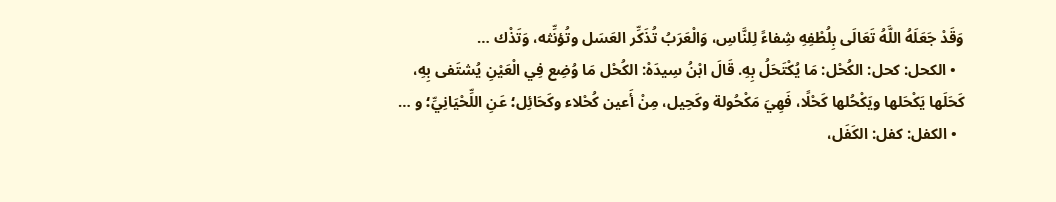وَقَدْ جَعَلَهُ اللَّهُ تَعَالَى بِلُطْفِهِ شِفاءً لِلنَّاسِ، وَالْعَرَبُ تُذَكِّر العَسَل وتُؤنِّثه، وَتَذْك …
  • الكحل: كحل: الكُحْل: مَا يُكْتَحَلُ بِهِ. قَالَ ابْنُ سِيدَهْ: الكُحْل مَا وُضِع فِي الْعَيْنِ يُشتَفى بِهِ، كَحَلَها يَكْحَلها ويَكْحُلها كَحْلًا، فَهِيَ مَكْحُولة وكَحِيل، مِنْ أَعين كُحْلاء وكَحَائِل؛ عَنِ اللِّحْيَانِيِّ؛ و …
  • الكفل: كفل: الكَفَل،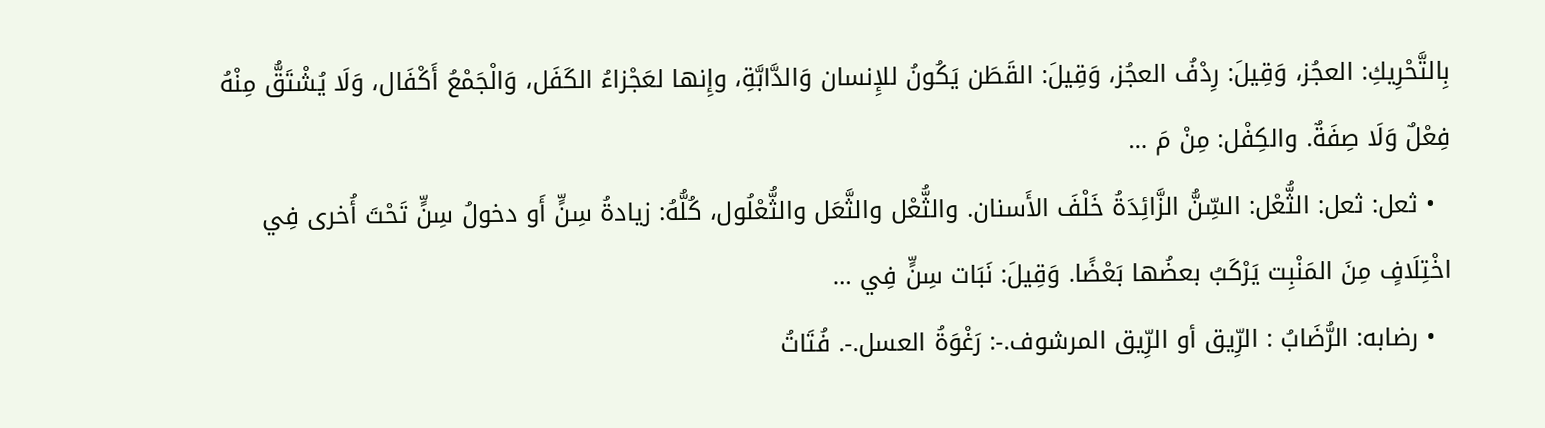بِالتَّحْرِيكِ: العجُز، وَقِيلَ: رِدْفُ العجُز، وَقِيلَ: القَطَن يَكُونُ للإِنسان وَالدَّابَّةِ، وإِنها لعَجْزاءُ الكَفَل، وَالْجَمْعُ أَكْفَال، وَلَا يُشْتَقُّ مِنْهُ فِعْلٌ وَلَا صِفَةٌ. والكِفْل: مِنْ مَ …
  • ثعل: ثعل: الثُّعْل: السِّنُّ الزَّائِدَةُ خَلْفَ الأَسنان. والثُّعْل والثَّعَل والثُّعْلُول، كُلُّهُ: زيادةُ سِنٍّ أَو دخولُ سِنٍّ تَحْتَ أُخرى فِي اخْتِلَافٍ مِنَ المَنْبِت يَرْكَبُ بعضُها بَعْضًا. وَقِيلَ: نَبَات سِنٍّ فِي …
  • رضابه: الرُّضَابُ : الرِّيق أو الرِّيق المرشوف.-: رَغْوَةُ العسل.-. فُتَاتُ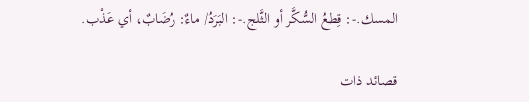المسك.-: قِطعُ السُّكَّر أو الثَّلج.-: البَرَدُ/ ماءٌ: رُضَابٌ، أي عَذْب.

قصائد ذات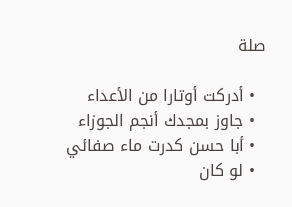صلة

  • أدركت أوتارا من الأعداء
  • جاوز بمجدك أنجم الجوزاء
  • أبا حسن كدرت ماء صفائي
  • لو كان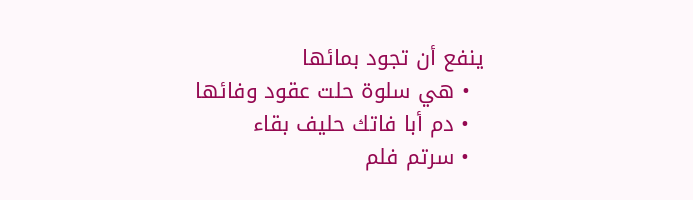ينفع أن تجود بمائها
  • هي سلوة حلت عقود وفائها
  • دم أبا فاتك حليف بقاء
  • سرتم فلم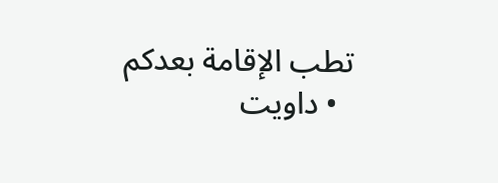تطب الإقامة بعدكم
  • داويت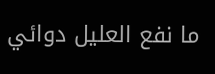ما نفع العليل دوائي